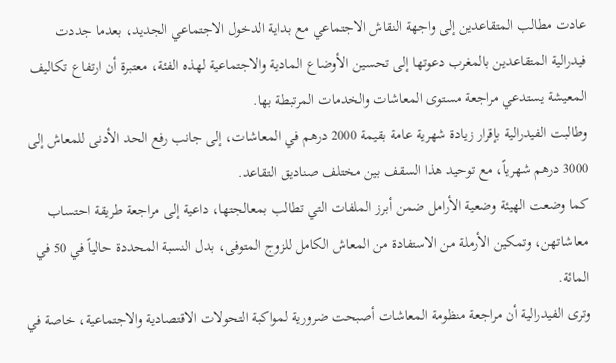عادت مطالب المتقاعدين إلى واجهة النقاش الاجتماعي مع بداية الدخول الاجتماعي الجديد، بعدما جددت فيدرالية المتقاعدين بالمغرب دعوتها إلى تحسين الأوضاع المادية والاجتماعية لهذه الفئة، معتبرة أن ارتفاع تكاليف المعيشة يستدعي مراجعة مستوى المعاشات والخدمات المرتبطة بها.
وطالبت الفيدرالية بإقرار زيادة شهرية عامة بقيمة 2000 درهم في المعاشات، إلى جانب رفع الحد الأدنى للمعاش إلى 3000 درهم شهرياً، مع توحيد هذا السقف بين مختلف صناديق التقاعد.
كما وضعت الهيئة وضعية الأرامل ضمن أبرز الملفات التي تطالب بمعالجتها، داعية إلى مراجعة طريقة احتساب معاشاتهن، وتمكين الأرملة من الاستفادة من المعاش الكامل للزوج المتوفى، بدل النسبة المحددة حالياً في 50 في المائة.
وترى الفيدرالية أن مراجعة منظومة المعاشات أصبحت ضرورية لمواكبة التحولات الاقتصادية والاجتماعية، خاصة في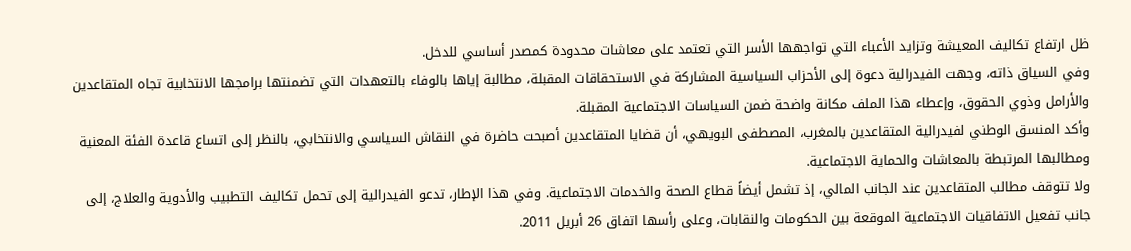ظل ارتفاع تكاليف المعيشة وتزايد الأعباء التي تواجهها الأسر التي تعتمد على معاشات محدودة كمصدر أساسي للدخل.
وفي السياق ذاته، وجهت الفيدرالية دعوة إلى الأحزاب السياسية المشاركة في الاستحقاقات المقبلة، مطالبة إياها بالوفاء بالتعهدات التي تضمنتها برامجها الانتخابية تجاه المتقاعدين والأرامل وذوي الحقوق، وإعطاء هذا الملف مكانة واضحة ضمن السياسات الاجتماعية المقبلة.
وأكد المنسق الوطني لفيدرالية المتقاعدين بالمغرب، المصطفى البويهي، أن قضايا المتقاعدين أصبحت حاضرة في النقاش السياسي والانتخابي، بالنظر إلى اتساع قاعدة الفئة المعنية ومطالبها المرتبطة بالمعاشات والحماية الاجتماعية.
ولا تتوقف مطالب المتقاعدين عند الجانب المالي، إذ تشمل أيضاً قطاع الصحة والخدمات الاجتماعية. وفي هذا الإطار، تدعو الفيدرالية إلى تحمل تكاليف التطبيب والأدوية والعلاج، إلى جانب تفعيل الاتفاقيات الاجتماعية الموقعة بين الحكومات والنقابات، وعلى رأسها اتفاق 26 أبريل 2011.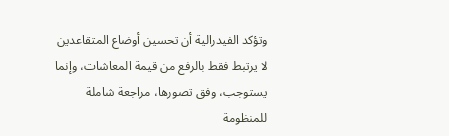وتؤكد الفيدرالية أن تحسين أوضاع المتقاعدين لا يرتبط فقط بالرفع من قيمة المعاشات، وإنما يستوجب، وفق تصورها، مراجعة شاملة للمنظومة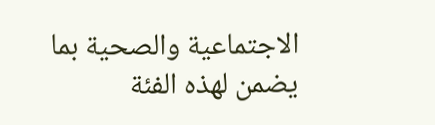الاجتماعية والصحية بما يضمن لهذه الفئة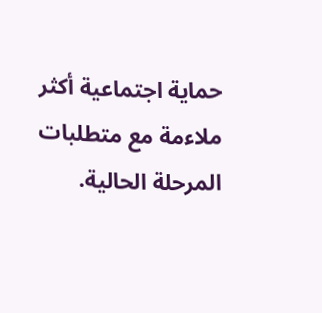حماية اجتماعية أكثر ملاءمة مع متطلبات المرحلة الحالية.